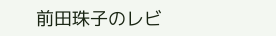前田珠子のレビ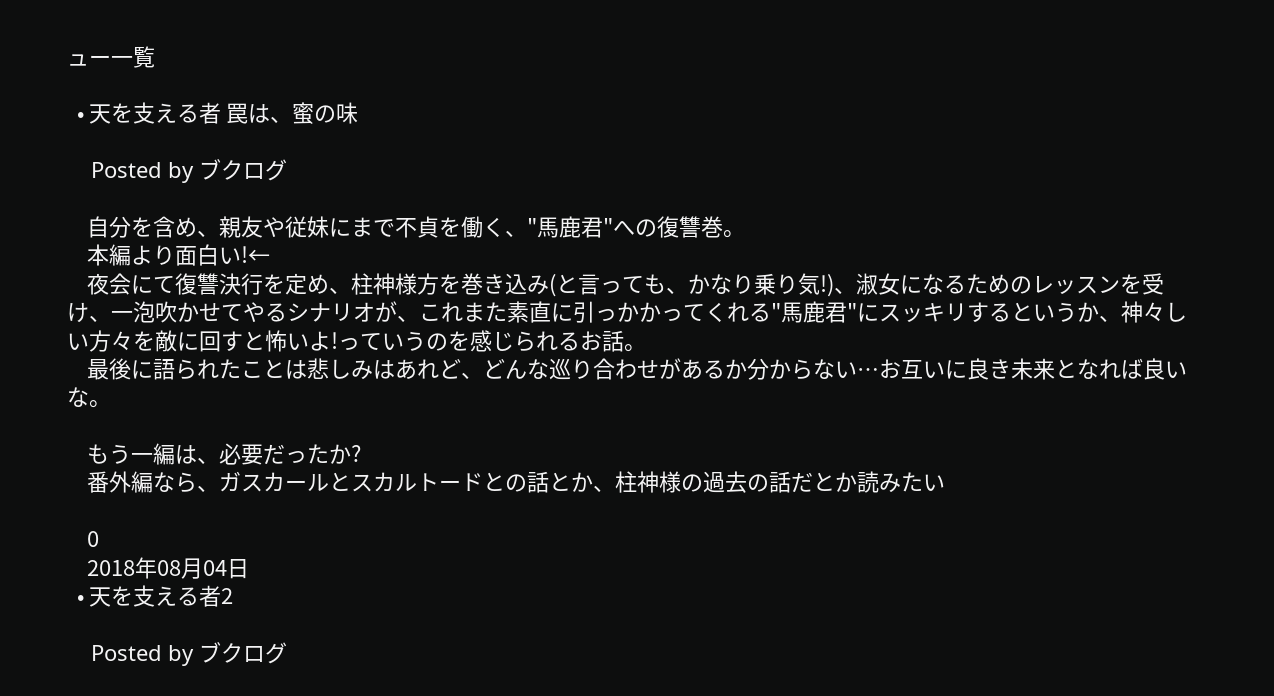ュー一覧

  • 天を支える者 罠は、蜜の味

    Posted by ブクログ

    自分を含め、親友や従妹にまで不貞を働く、"馬鹿君"への復讐巻。
    本編より面白い!←
    夜会にて復讐決行を定め、柱神様方を巻き込み(と言っても、かなり乗り気!)、淑女になるためのレッスンを受け、一泡吹かせてやるシナリオが、これまた素直に引っかかってくれる"馬鹿君"にスッキリするというか、神々しい方々を敵に回すと怖いよ!っていうのを感じられるお話。
    最後に語られたことは悲しみはあれど、どんな巡り合わせがあるか分からない…お互いに良き未来となれば良いな。

    もう一編は、必要だったか?
    番外編なら、ガスカールとスカルトードとの話とか、柱神様の過去の話だとか読みたい

    0
    2018年08月04日
  • 天を支える者2

    Posted by ブクログ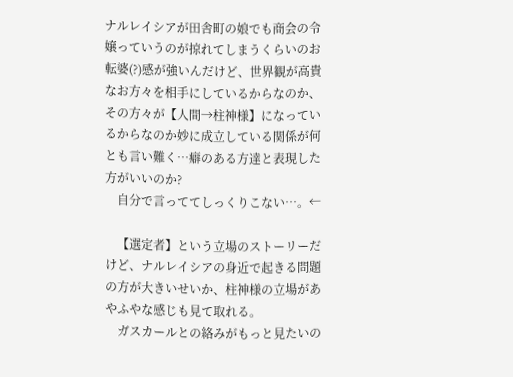ナルレイシアが田舎町の娘でも商会の令嬢っていうのが掠れてしまうくらいのお転婆(?)感が強いんだけど、世界観が高貴なお方々を相手にしているからなのか、その方々が【人間→柱神様】になっているからなのか妙に成立している関係が何とも言い難く…癖のある方達と表現した方がいいのか?
    自分で言っててしっくりこない…。←

    【選定者】という立場のストーリーだけど、ナルレイシアの身近で起きる問題の方が大きいせいか、柱神様の立場があやふやな感じも見て取れる。
    ガスカールとの絡みがもっと見たいの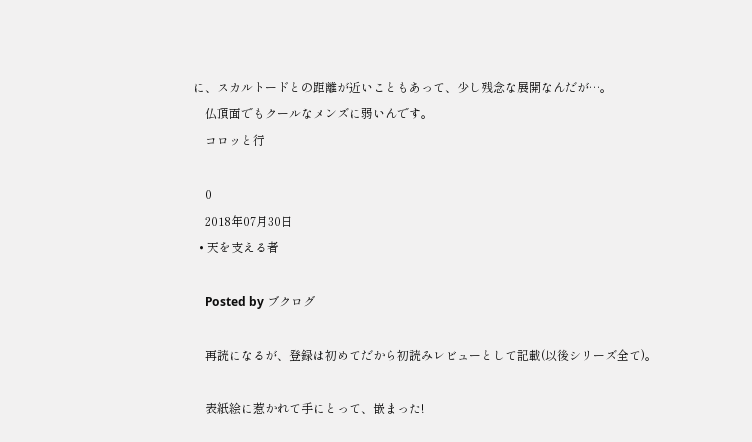に、スカルトードとの距離が近いこともあって、少し残念な展開なんだが…。
    仏頂面でもクールなメンズに弱いんです。
    コロッと行

    0
    2018年07月30日
  • 天を支える者

    Posted by ブクログ

    再読になるが、登録は初めてだから初読みレビューとして記載(以後シリーズ全て)。

    表紙絵に惹かれて手にとって、嵌まった!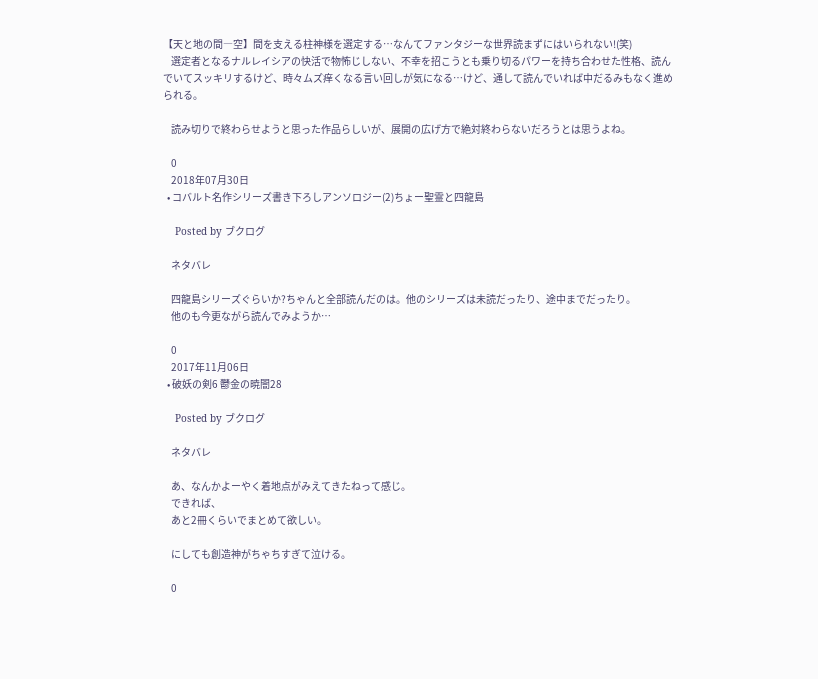【天と地の間―空】間を支える柱神様を選定する…なんてファンタジーな世界読まずにはいられない!(笑)
    選定者となるナルレイシアの快活で物怖じしない、不幸を招こうとも乗り切るパワーを持ち合わせた性格、読んでいてスッキリするけど、時々ムズ痒くなる言い回しが気になる…けど、通して読んでいれば中だるみもなく進められる。

    読み切りで終わらせようと思った作品らしいが、展開の広げ方で絶対終わらないだろうとは思うよね。

    0
    2018年07月30日
  • コバルト名作シリーズ書き下ろしアンソロジー(2)ちょー聖霊と四龍島

    Posted by ブクログ

    ネタバレ

    四龍島シリーズぐらいか?ちゃんと全部読んだのは。他のシリーズは未読だったり、途中までだったり。
    他のも今更ながら読んでみようか…

    0
    2017年11月06日
  • 破妖の剣6 鬱金の暁闇28

    Posted by ブクログ

    ネタバレ

    あ、なんかよーやく着地点がみえてきたねって感じ。
    できれば、
    あと2冊くらいでまとめて欲しい。

    にしても創造神がちゃちすぎて泣ける。

    0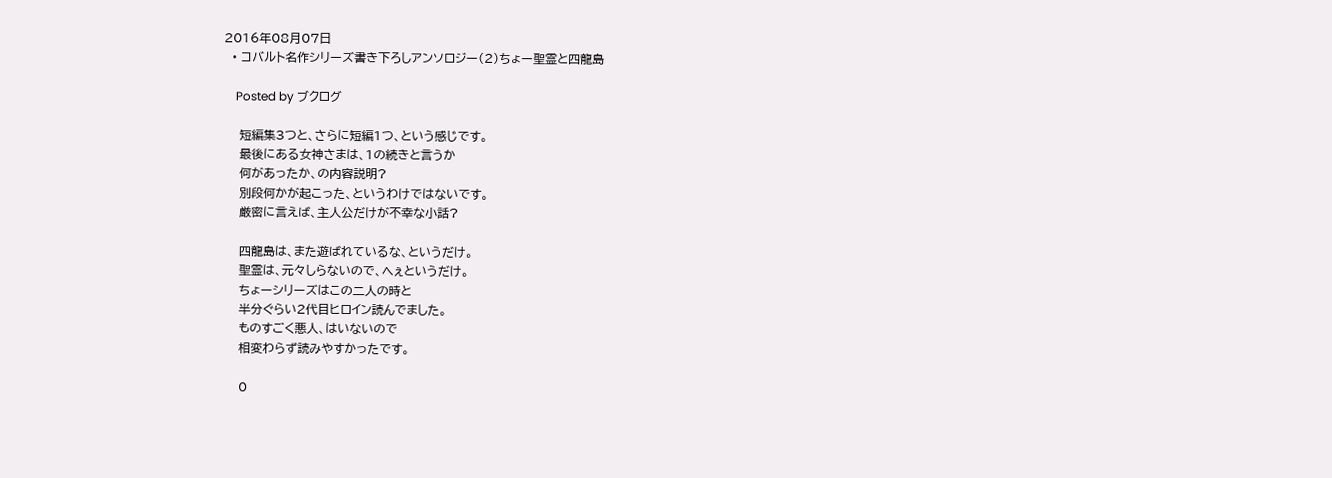2016年08月07日
  • コバルト名作シリーズ書き下ろしアンソロジー(2)ちょー聖霊と四龍島

    Posted by ブクログ

    短編集3つと、さらに短編1つ、という感じです。
    最後にある女神さまは、1の続きと言うか
    何があったか、の内容説明?
    別段何かが起こった、というわけではないです。
    厳密に言えば、主人公だけが不幸な小話?

    四龍島は、また遊ばれているな、というだけ。
    聖霊は、元々しらないので、へぇというだけ。
    ちょーシリーズはこの二人の時と
    半分ぐらい2代目ヒロイン読んでました。
    ものすごく悪人、はいないので
    相変わらず読みやすかったです。

    0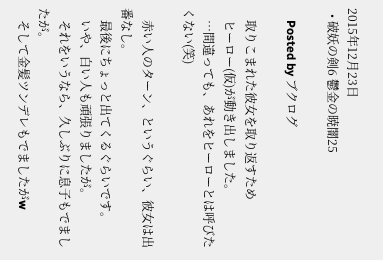2015年12月23日
  • 破妖の剣6 鬱金の暁闇25

    Posted by ブクログ

    取りこまれた彼女を取り返すため
    ヒーロー(仮)が動き出しました。
    …間違っても、あれをヒーローとは呼びたくない(笑)

    赤い人のターン、というぐらい、彼女は出番なし。
    最後にちょっと出てくるぐらいです。
    いや、白い人も頑張りましたが。
    それをいうなら、久しぶりに息子もでましたが。
    そして金髪ツンデレもでましたがw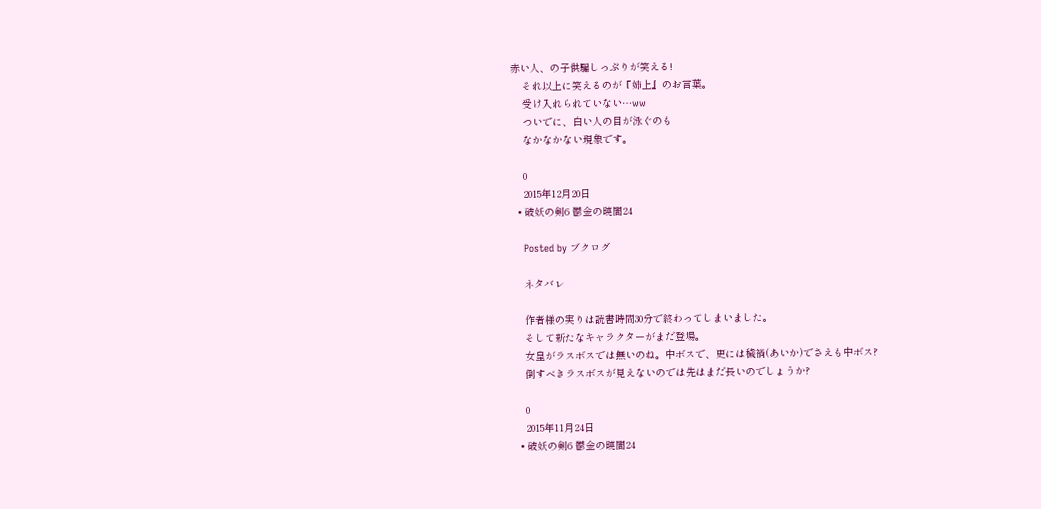赤い人、の子供騙しっぷりが笑える!
    それ以上に笑えるのが『姉上』のお言葉。
    受け入れられていない…ww
    ついでに、白い人の目が泳ぐのも
    なかなかない現象です。

    0
    2015年12月20日
  • 破妖の剣6 鬱金の暁闇24

    Posted by ブクログ

    ネタバレ

    作者様の実りは読書時間30分で終わってしまいました。
    そして新たなキャラクターがまだ登場。
    女皇がラスボスでは無いのね。中ボスで、更には穢禍(あいか)でさえも中ボス?
    倒すべきラスボスが見えないのでは先はまだ長いのでしょうか?

    0
    2015年11月24日
  • 破妖の剣6 鬱金の暁闇24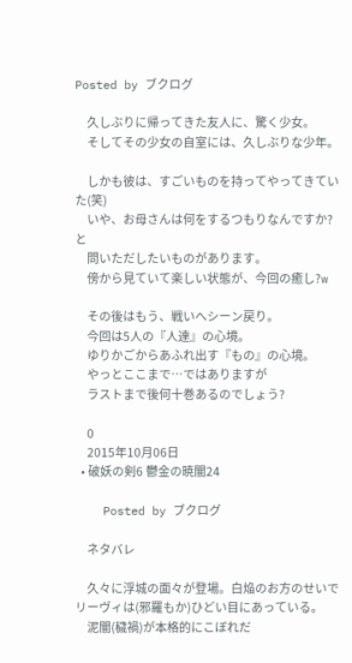Posted by ブクログ

    久しぶりに帰ってきた友人に、驚く少女。
    そしてその少女の自室には、久しぶりな少年。

    しかも彼は、すごいものを持ってやってきていた(笑)
    いや、お母さんは何をするつもりなんですか? と
    問いただしたいものがあります。
    傍から見ていて楽しい状態が、今回の癒し?w

    その後はもう、戦いへシーン戻り。
    今回は5人の『人達』の心境。
    ゆりかごからあふれ出す『もの』の心境。
    やっとここまで…ではありますが
    ラストまで後何十巻あるのでしょう?

    0
    2015年10月06日
  • 破妖の剣6 鬱金の暁闇24

    Posted by ブクログ

    ネタバレ

    久々に浮城の面々が登場。白焔のお方のせいでリーヴィは(邪羅もか)ひどい目にあっている。
    泥闇(穢禍)が本格的にこぼれだ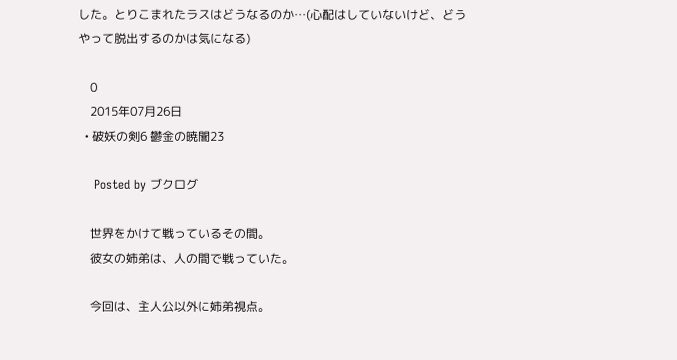した。とりこまれたラスはどうなるのか…(心配はしていないけど、どうやって脱出するのかは気になる)

    0
    2015年07月26日
  • 破妖の剣6 鬱金の暁闇23

    Posted by ブクログ

    世界をかけて戦っているその間。
    彼女の姉弟は、人の間で戦っていた。

    今回は、主人公以外に姉弟視点。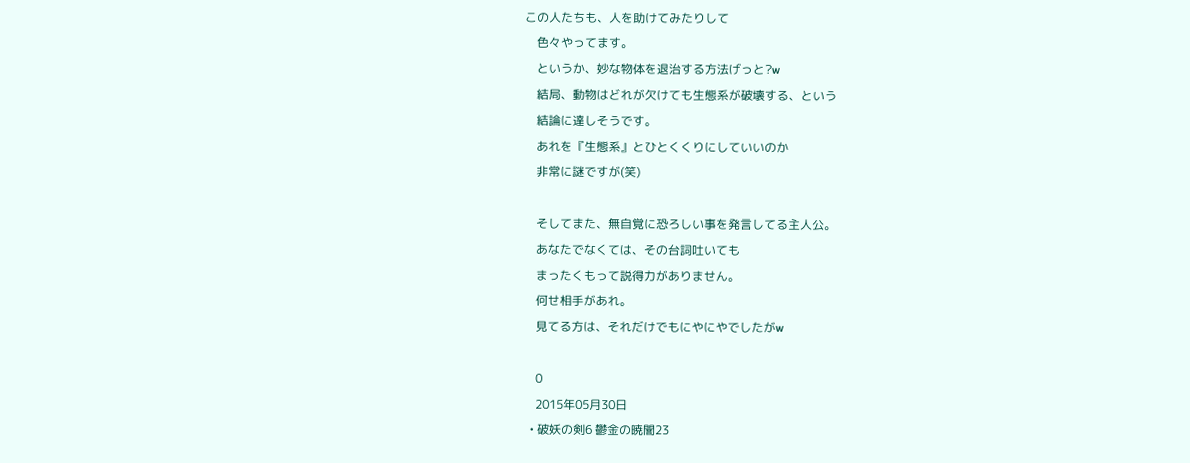この人たちも、人を助けてみたりして
    色々やってます。
    というか、妙な物体を退治する方法げっと?w
    結局、動物はどれが欠けても生態系が破壊する、という
    結論に達しそうです。
    あれを『生態系』とひとくくりにしていいのか
    非常に謎ですが(笑)

    そしてまた、無自覚に恐ろしい事を発言してる主人公。
    あなたでなくては、その台詞吐いても
    まったくもって説得力がありません。
    何せ相手があれ。
    見てる方は、それだけでもにやにやでしたがw

    0
    2015年05月30日
  • 破妖の剣6 鬱金の暁闇23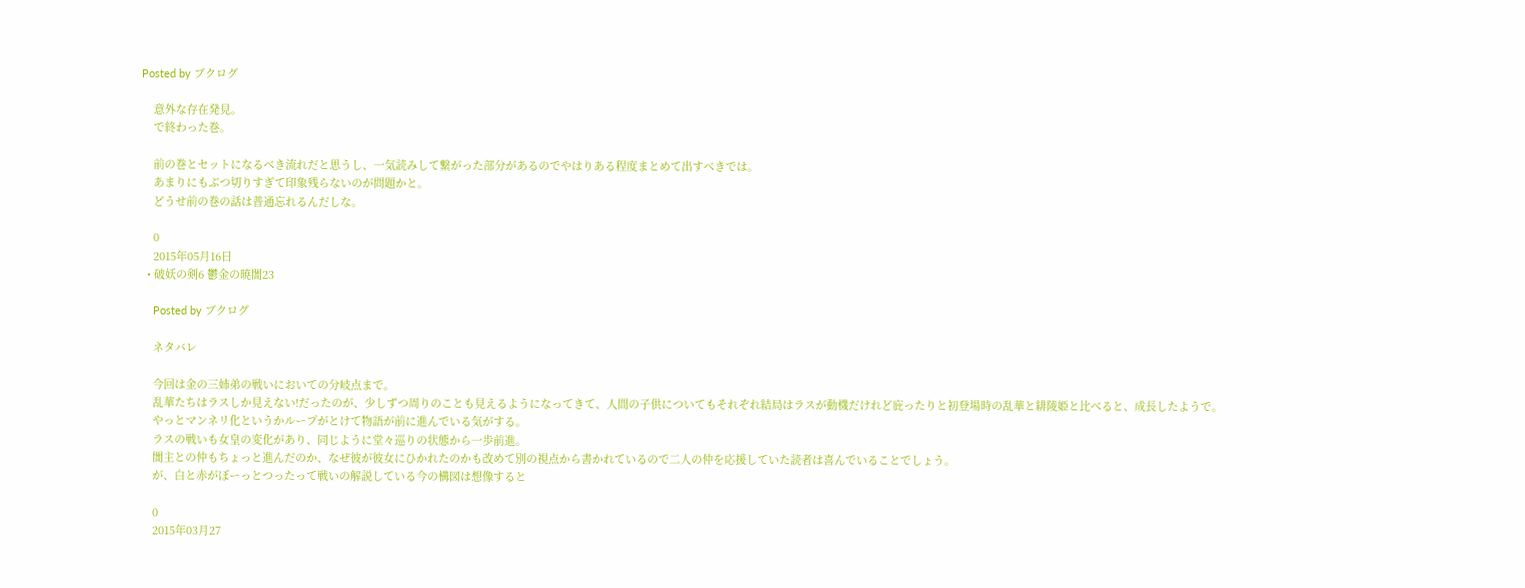Posted by ブクログ

    意外な存在発見。
    で終わった巻。

    前の巻とセットになるべき流れだと思うし、一気読みして繋がった部分があるのでやはりある程度まとめて出すべきでは。
    あまりにもぶつ切りすぎて印象残らないのが問題かと。
    どうせ前の巻の話は普通忘れるんだしな。

    0
    2015年05月16日
  • 破妖の剣6 鬱金の暁闇23

    Posted by ブクログ

    ネタバレ

    今回は金の三姉弟の戦いにおいての分岐点まで。
    乱華たちはラスしか見えない!だったのが、少しずつ周りのことも見えるようになってきて、人間の子供についてもそれぞれ結局はラスが動機だけれど庇ったりと初登場時の乱華と緋陵姫と比べると、成長したようで。
    やっとマンネリ化というかループがとけて物語が前に進んでいる気がする。
    ラスの戦いも女皇の変化があり、同じように堂々巡りの状態から一歩前進。
    闇主との仲もちょっと進んだのか、なぜ彼が彼女にひかれたのかも改めて別の視点から書かれているので二人の仲を応援していた読者は喜んでいることでしょう。
    が、白と赤がぼーっとつったって戦いの解説している今の構図は想像すると

    0
    2015年03月27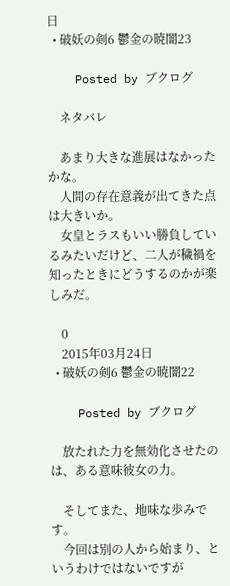日
  • 破妖の剣6 鬱金の暁闇23

    Posted by ブクログ

    ネタバレ

    あまり大きな進展はなかったかな。
    人間の存在意義が出てきた点は大きいか。
    女皇とラスもいい勝負しているみたいだけど、二人が穢禍を知ったときにどうするのかが楽しみだ。

    0
    2015年03月24日
  • 破妖の剣6 鬱金の暁闇22

    Posted by ブクログ

    放たれた力を無効化させたのは、ある意味彼女の力。

    そしてまた、地味な歩みです。
    今回は別の人から始まり、というわけではないですが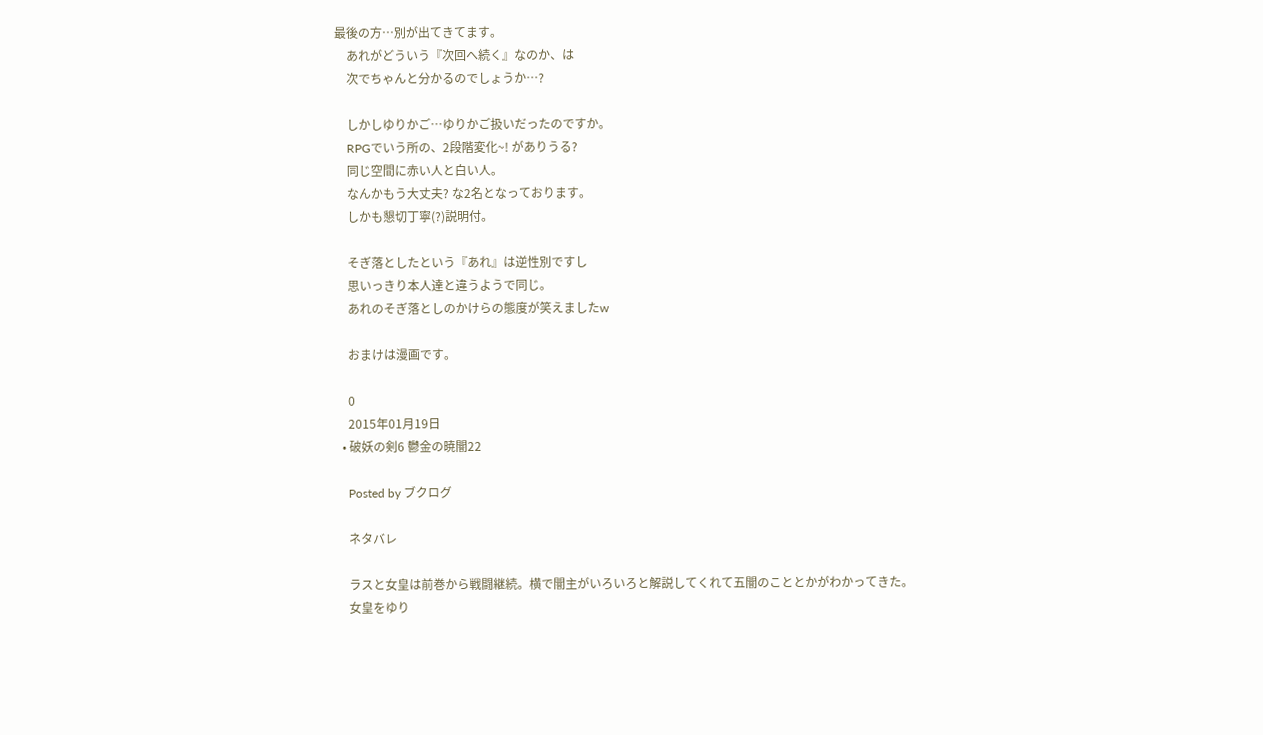最後の方…別が出てきてます。
    あれがどういう『次回へ続く』なのか、は
    次でちゃんと分かるのでしょうか…?

    しかしゆりかご…ゆりかご扱いだったのですか。
    RPGでいう所の、2段階変化~! がありうる?
    同じ空間に赤い人と白い人。
    なんかもう大丈夫? な2名となっております。
    しかも懇切丁寧(?)説明付。

    そぎ落としたという『あれ』は逆性別ですし
    思いっきり本人達と違うようで同じ。
    あれのそぎ落としのかけらの態度が笑えましたw

    おまけは漫画です。

    0
    2015年01月19日
  • 破妖の剣6 鬱金の暁闇22

    Posted by ブクログ

    ネタバレ

    ラスと女皇は前巻から戦闘継続。横で闇主がいろいろと解説してくれて五闇のこととかがわかってきた。
    女皇をゆり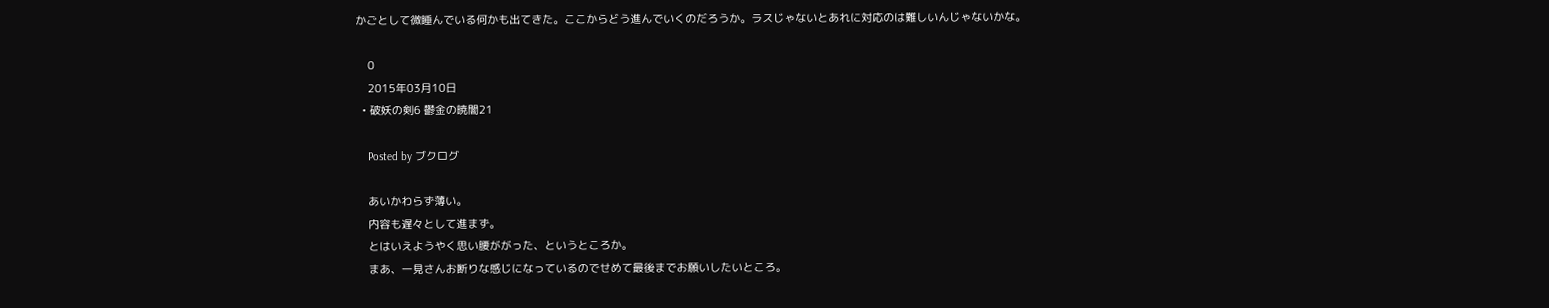かごとして微睡んでいる何かも出てきた。ここからどう進んでいくのだろうか。ラスじゃないとあれに対応のは難しいんじゃないかな。

    0
    2015年03月10日
  • 破妖の剣6 鬱金の暁闇21

    Posted by ブクログ

    あいかわらず薄い。
    内容も遅々として進まず。
    とはいえようやく思い腰ががった、というところか。
    まあ、一見さんお断りな感じになっているのでせめて最後までお願いしたいところ。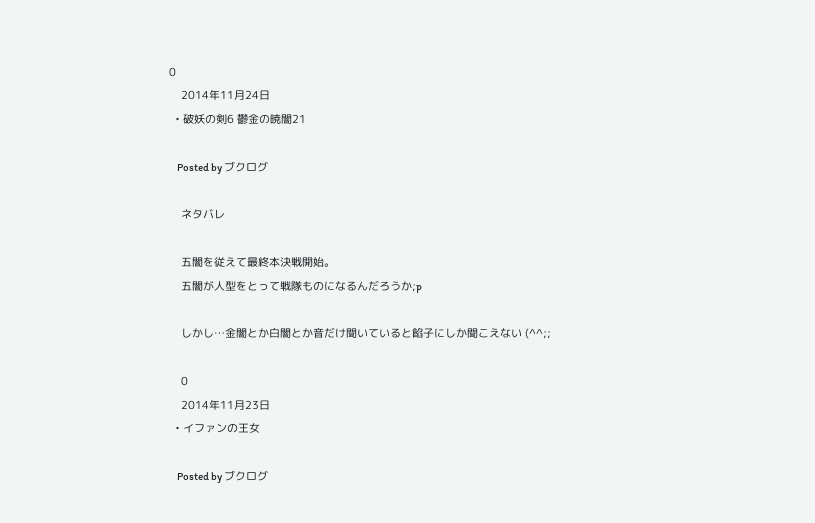0
    2014年11月24日
  • 破妖の剣6 鬱金の暁闇21

    Posted by ブクログ

    ネタバレ

    五闇を従えて最終本決戦開始。
    五闇が人型をとって戦隊ものになるんだろうか;p

    しかし…金闇とか白闇とか音だけ聞いていると餡子にしか聞こえない (^^;;

    0
    2014年11月23日
  • イファンの王女

    Posted by ブクログ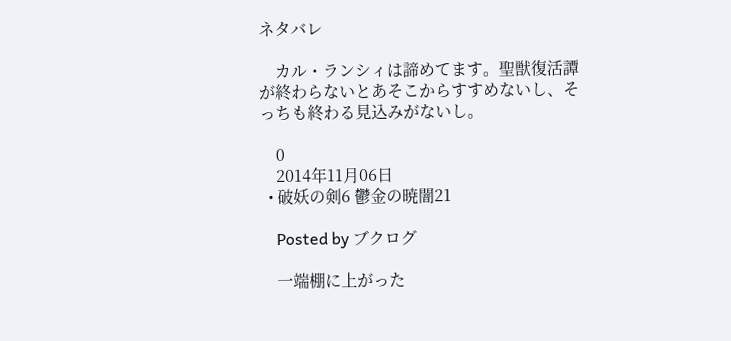ネタバレ

    カル・ランシィは諦めてます。聖獣復活譚が終わらないとあそこからすすめないし、そっちも終わる見込みがないし。

    0
    2014年11月06日
  • 破妖の剣6 鬱金の暁闇21

    Posted by ブクログ

    一端棚に上がった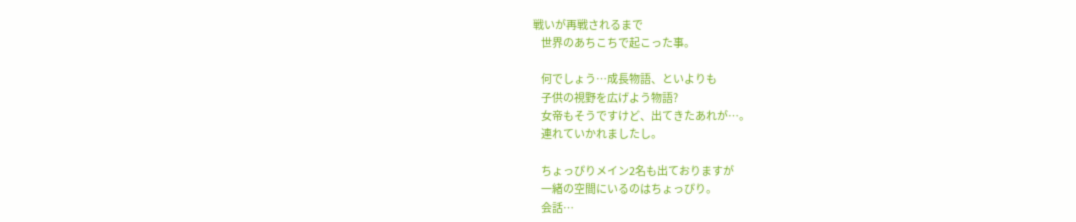戦いが再戦されるまで
    世界のあちこちで起こった事。

    何でしょう…成長物語、といよりも
    子供の視野を広げよう物語?
    女帝もそうですけど、出てきたあれが…。
    連れていかれましたし。

    ちょっぴりメイン2名も出ておりますが
    一緒の空間にいるのはちょっぴり。
    会話…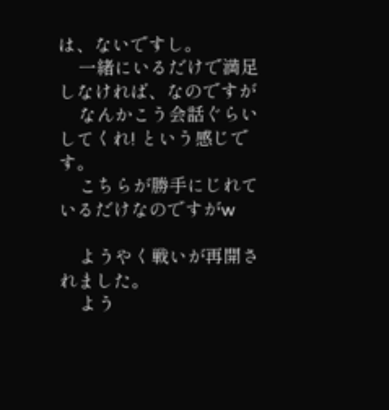は、ないですし。
    一緒にいるだけで満足しなければ、なのですが
    なんかこう会話ぐらいしてくれ! という感じです。
    こちらが勝手にじれているだけなのですがw

    ようやく戦いが再開されました。
    よう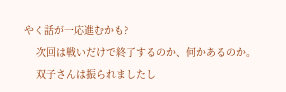やく話が一応進むかも?
    次回は戦いだけで終了するのか、何かあるのか。
    双子さんは振られましたし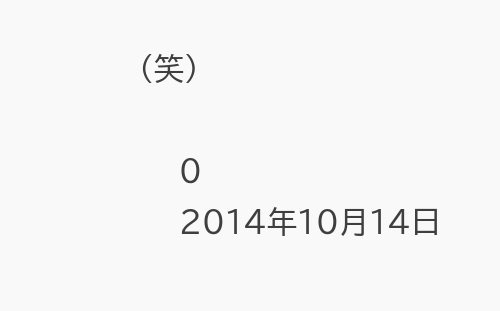(笑)

    0
    2014年10月14日